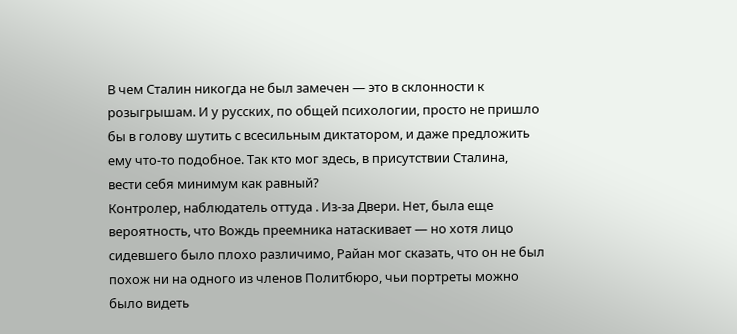В чем Сталин никогда не был замечен — это в склонности к розыгрышам. И у русских, по общей психологии, просто не пришло бы в голову шутить с всесильным диктатором, и даже предложить ему что-то подобное. Так кто мог здесь, в присутствии Сталина, вести себя минимум как равный?
Контролер, наблюдатель оттуда . Из-за Двери. Нет, была еще вероятность, что Вождь преемника натаскивает — но хотя лицо сидевшего было плохо различимо, Райан мог сказать, что он не был похож ни на одного из членов Политбюро, чьи портреты можно было видеть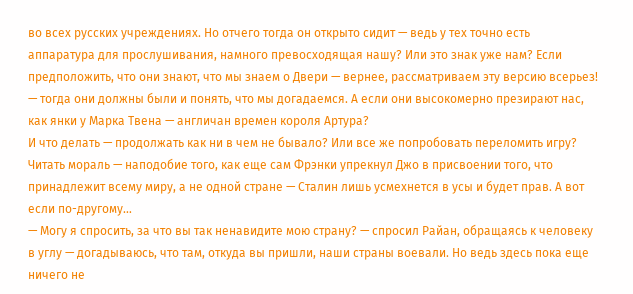во всех русских учреждениях. Но отчего тогда он открыто сидит — ведь у тех точно есть аппаратура для прослушивания, намного превосходящая нашу? Или это знак уже нам? Если предположить, что они знают, что мы знаем о Двери — вернее, рассматриваем эту версию всерьез! — тогда они должны были и понять, что мы догадаемся. А если они высокомерно презирают нас, как янки у Марка Твена — англичан времен короля Артура?
И что делать — продолжать как ни в чем не бывало? Или все же попробовать переломить игру? Читать мораль — наподобие того, как еще сам Фрэнки упрекнул Джо в присвоении того, что принадлежит всему миру, а не одной стране — Сталин лишь усмехнется в усы и будет прав. А вот если по-другому…
— Могу я спросить, за что вы так ненавидите мою страну? — спросил Райан, обращаясь к человеку в углу — догадываюсь, что там, откуда вы пришли, наши страны воевали. Но ведь здесь пока еще ничего не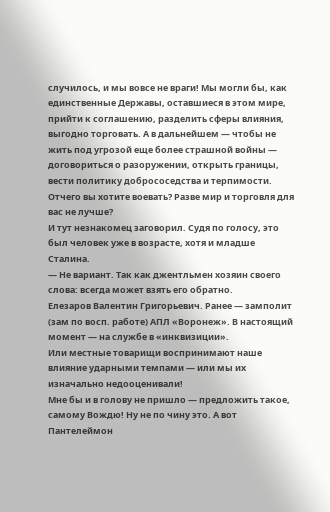случилось, и мы вовсе не враги! Мы могли бы, как единственные Державы, оставшиеся в этом мире, прийти к соглашению, разделить сферы влияния, выгодно торговать. А в дальнейшем — чтобы не жить под угрозой еще более страшной войны — договориться о разоружении, открыть границы, вести политику добрососедства и терпимости. Отчего вы хотите воевать? Разве мир и торговля для вас не лучше?
И тут незнакомец заговорил. Судя по голосу, это был человек уже в возрасте, хотя и младше Сталина.
— Не вариант. Так как джентльмен хозяин своего слова: всегда может взять его обратно.
Елезаров Валентин Григорьевич. Ранее — замполит (зам по восп. работе) АПЛ «Воронеж». В настоящий момент — на службе в «инквизиции».
Или местные товарищи воспринимают наше влияние ударными темпами — или мы их изначально недооценивали!
Мне бы и в голову не пришло — предложить такое, самому Вождю! Ну не по чину это. А вот Пантелеймон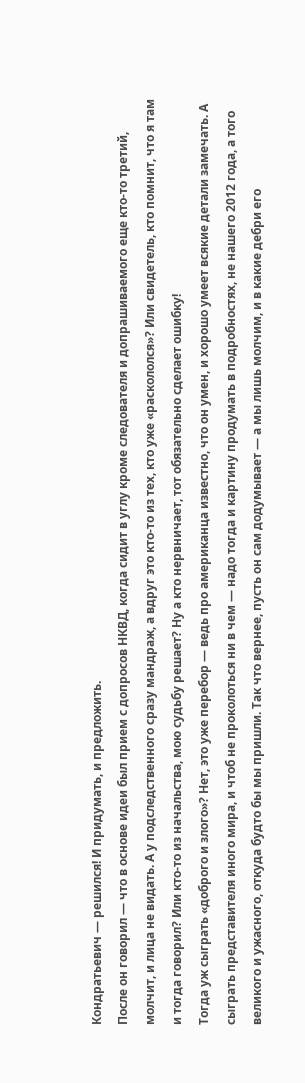Кондратьевич — решился! И придумать, и предложить.
После он говорил — что в основе идеи был прием с допросов НКВД, когда сидит в углу кроме следователя и допрашиваемого еще кто-то третий, молчит, и лица не видать. А у подследственного сразу мандраж, а вдруг это кто-то из тех, кто уже «раскололся»? Или свидетель, кто помнит, что я там и тогда говорил? Или кто-то из начальства, мою судьбу решает? Ну а кто нервничает, тот обязательно сделает ошибку!
Тогда уж сыграть «доброго и злого»? Нет, это уже перебор — ведь про американца известно, что он умен, и хорошо умеет всякие детали замечать. А сыграть представителя иного мира, и чтоб не проколоться ни в чем — надо тогда и картину продумать в подробностях, не нашего 2012 года, а того великого и ужасного, откуда будто бы мы пришли. Так что вернее, пусть он сам додумывает — а мы лишь молчим, и в какие дебри его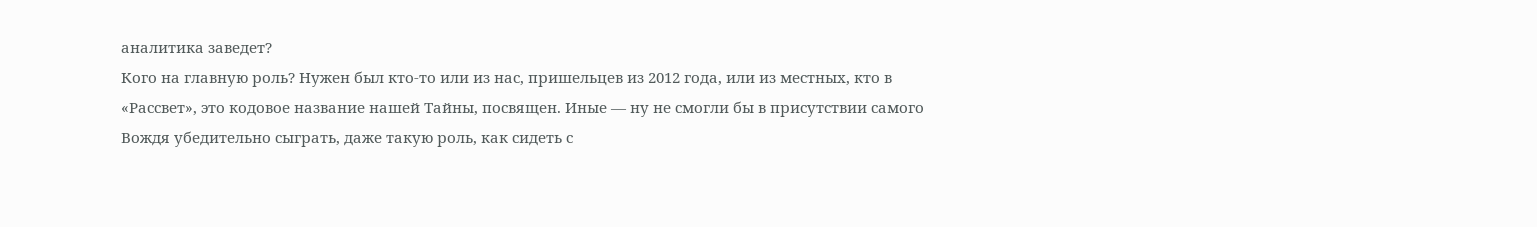аналитика заведет?
Кого на главную роль? Нужен был кто-то или из нас, пришельцев из 2012 года, или из местных, кто в «Рассвет», это кодовое название нашей Тайны, посвящен. Иные — ну не смогли бы в присутствии самого Вождя убедительно сыграть, даже такую роль, как сидеть с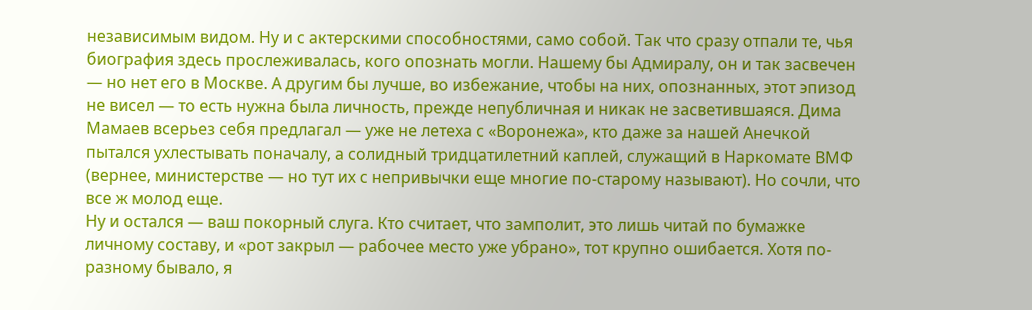независимым видом. Ну и с актерскими способностями, само собой. Так что сразу отпали те, чья биография здесь прослеживалась, кого опознать могли. Нашему бы Адмиралу, он и так засвечен — но нет его в Москве. А другим бы лучше, во избежание, чтобы на них, опознанных, этот эпизод не висел — то есть нужна была личность, прежде непубличная и никак не засветившаяся. Дима Мамаев всерьез себя предлагал — уже не летеха с «Воронежа», кто даже за нашей Анечкой пытался ухлестывать поначалу, а солидный тридцатилетний каплей, служащий в Наркомате ВМФ (вернее, министерстве — но тут их с непривычки еще многие по-старому называют). Но сочли, что все ж молод еще.
Ну и остался — ваш покорный слуга. Кто считает, что замполит, это лишь читай по бумажке личному составу, и «рот закрыл — рабочее место уже убрано», тот крупно ошибается. Хотя по-разному бывало, я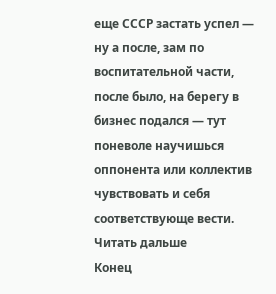еще СССР застать успел — ну а после, зам по воспитательной части, после было, на берегу в бизнес подался — тут поневоле научишься оппонента или коллектив чувствовать и себя соответствующе вести.
Читать дальше
Конец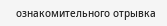ознакомительного отрывка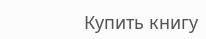Купить книгу